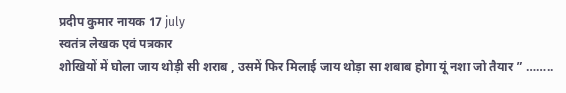प्रदीप कुमार नायक 17 july
स्वतंत्र लेखक एवं पत्रकार
शोखियों में घोला जाय थोड़ी सी शराब , उसमें फिर मिलाई जाय थोड़ा सा शबाब होगा यूं नशा जो तैयार ” ……..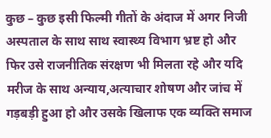कुछ – कुछ इसी फिल्मी गीतों के अंदाज में अगर निजी अस्पताल के साथ साथ स्वास्थ्य विभाग भ्रष्ट हो और फिर उसे राजनीतिक संरक्षण भी मिलता रहे और यदि मरीज के साथ अन्याय,अत्याचार शोषण और जांच में गड़बड़ी हुआ हो और उसके खिलाफ एक व्यक्ति समाज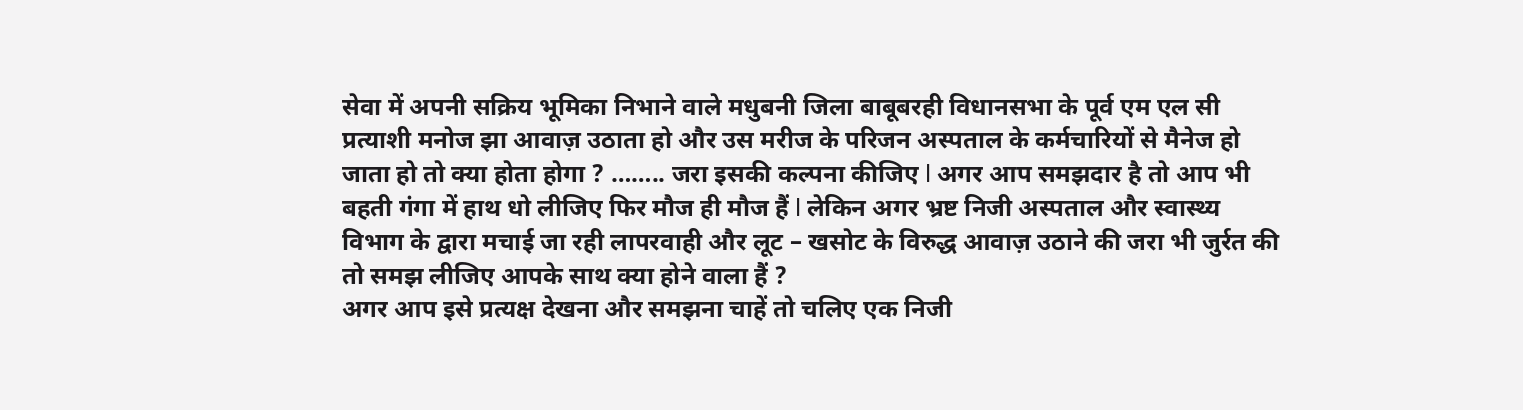सेवा में अपनी सक्रिय भूमिका निभाने वाले मधुबनी जिला बाबूबरही विधानसभा के पूर्व एम एल सी प्रत्याशी मनोज झा आवाज़ उठाता हो और उस मरीज के परिजन अस्पताल के कर्मचारियों से मैनेज हो जाता हो तो क्या होता होगा ? …….. जरा इसकी कल्पना कीजिए l अगर आप समझदार है तो आप भी बहती गंगा में हाथ धो लीजिए फिर मौज ही मौज हैं l लेकिन अगर भ्रष्ट निजी अस्पताल और स्वास्थ्य विभाग के द्वारा मचाई जा रही लापरवाही और लूट – खसोट के विरुद्ध आवाज़ उठाने की जरा भी जुर्रत की तो समझ लीजिए आपके साथ क्या होने वाला हैं ?
अगर आप इसे प्रत्यक्ष देखना और समझना चाहें तो चलिए एक निजी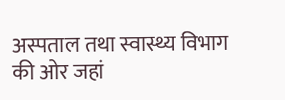अस्पताल तथा स्वास्थ्य विभाग की ओर जहां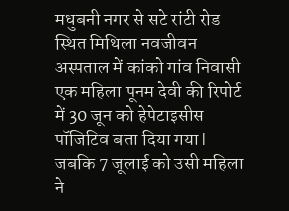मधुबनी नगर से सटे रांटी रोड स्थित मिथिला नवजीवन अस्पताल में कांको गांव निवासी एक महिला पूनम देवी की रिपोर्ट में 30 जून को हेपेटाइसीस पॉजिटिव बता दिया गया l जबकि 7 जूलाई को उसी महिला ने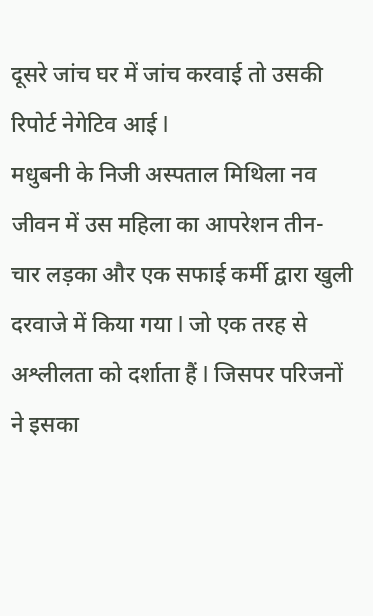दूसरे जांच घर में जांच करवाई तो उसकी रिपोर्ट नेगेटिव आई l
मधुबनी के निजी अस्पताल मिथिला नव जीवन में उस महिला का आपरेशन तीन- चार लड़का और एक सफाई कर्मी द्वारा खुली दरवाजे में किया गया l जो एक तरह से अश्लीलता को दर्शाता हैं l जिसपर परिजनों ने इसका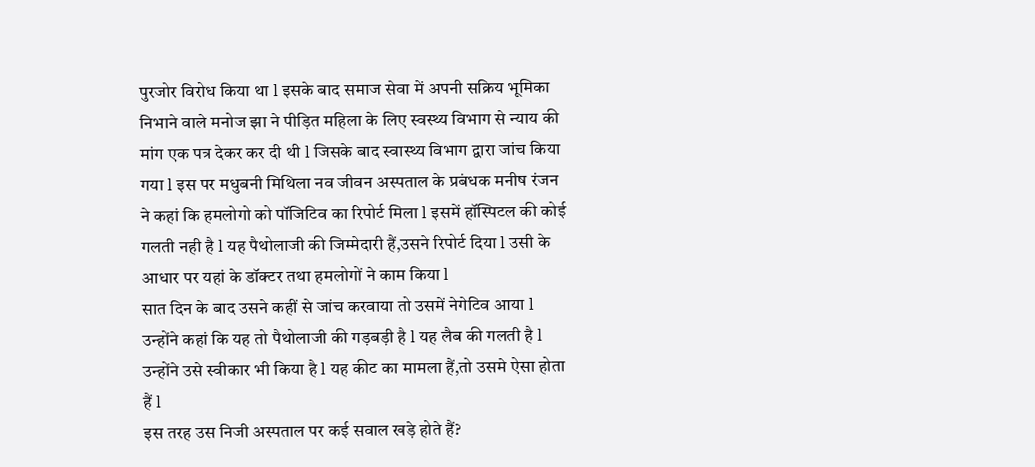पुरजोर विरोध किया था l इसके बाद समाज सेवा में अपनी सक्रिय भूमिका निभाने वाले मनोज झा ने पीड़ित महिला के लिए स्वस्थ्य विभाग से न्याय की मांग एक पत्र देकर कर दी थी l जिसके बाद स्वास्थ्य विभाग द्वारा जांच किया गया l इस पर मधुबनी मिथिला नव जीवन अस्पताल के प्रबंधक मनीष रंजन ने कहां कि हमलोगो को पॉजिटिव का रिपोर्ट मिला l इसमें हॉस्पिटल की कोई गलती नही है l यह पैथोलाजी की जिम्मेदारी हैं,उसने रिपोर्ट दिया l उसी के आधार पर यहां के डॉक्टर तथा हमलोगों ने काम किया l
सात दिन के बाद उसने कहीं से जांच करवाया तो उसमें नेगेटिव आया l उन्होंने कहां कि यह तो पैथोलाजी की गड़बड़ी है l यह लैब की गलती है l उन्होंने उसे स्वीकार भी किया है l यह कीट का मामला हैं,तो उसमे ऐसा होता हैं l
इस तरह उस निजी अस्पताल पर कई सवाल खड़े होते हैं?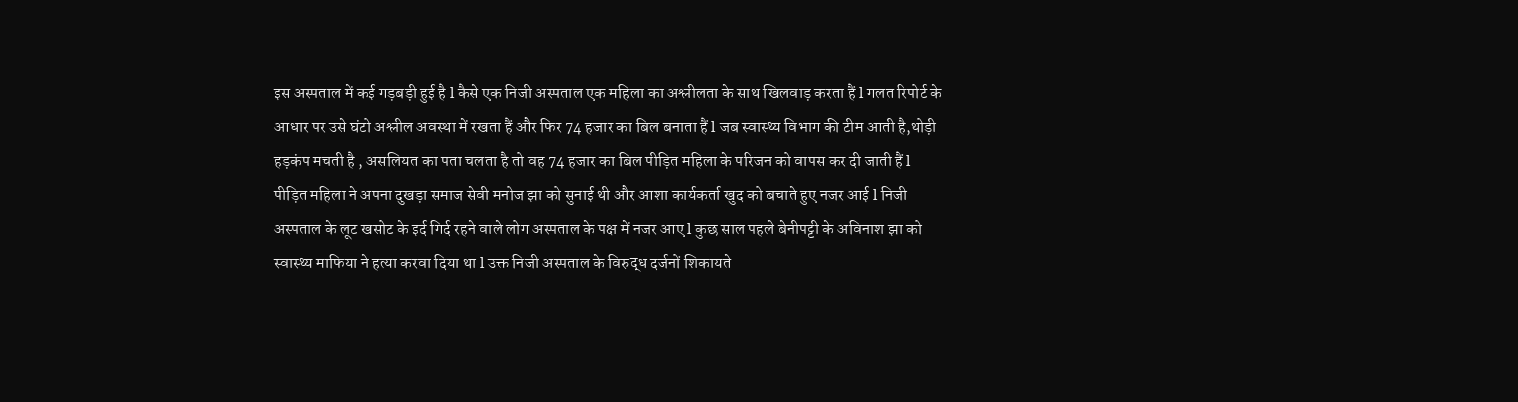इस अस्पताल में कई गड़बड़ी हुई है l कैसे एक निजी अस्पताल एक महिला का अश्लीलता के साथ खिलवाड़ करता हैं l गलत रिपोर्ट के आधार पर उसे घंटो अश्लील अवस्था में रखता हैं और फिर 74 हजार का बिल बनाता हैं l जब स्वास्थ्य विभाग की टीम आती है,थोड़ी हड़कंप मचती है , असलियत का पता चलता है तो वह 74 हजार का बिल पीड़ित महिला के परिजन को वापस कर दी जाती हैं l
पीड़ित महिला ने अपना दुखड़ा समाज सेवी मनोज झा को सुनाई थी और आशा कार्यकर्ता खुद को बचाते हुए नजर आई l निजी अस्पताल के लूट खसोट के इर्द गिर्द रहने वाले लोग अस्पताल के पक्ष में नजर आए l कुछ साल पहले बेनीपट्टी के अविनाश झा को स्वास्थ्य माफिया ने हत्या करवा दिया था l उक्त निजी अस्पताल के विरुद्ध दर्जनों शिकायते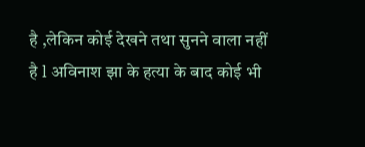है ,लेकिन कोई देखने तथा सुनने वाला नहीं है l अविनाश झा के हत्या के बाद कोई भी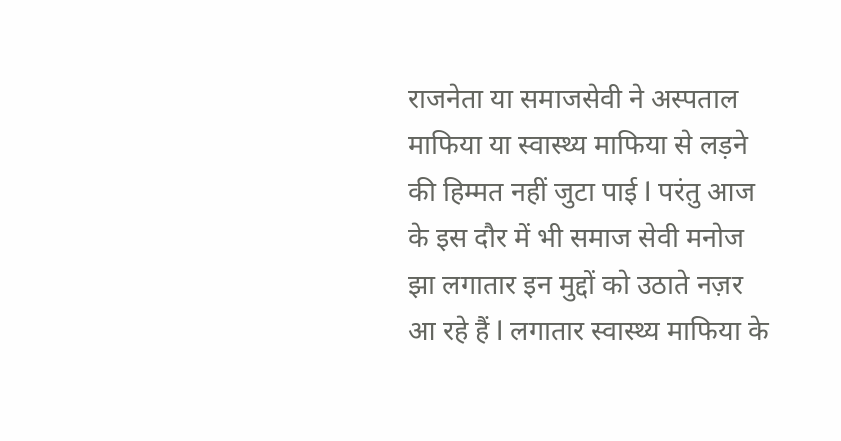राजनेता या समाजसेवी ने अस्पताल माफिया या स्वास्थ्य माफिया से लड़ने की हिम्मत नहीं जुटा पाई l परंतु आज के इस दौर में भी समाज सेवी मनोज झा लगातार इन मुद्दों को उठाते नज़र आ रहे हैं l लगातार स्वास्थ्य माफिया के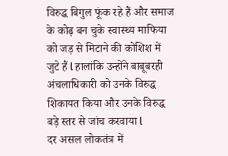विरुद्ध बिगुल फूंक रहे हैं और समाज के कोढ़ बन चुके स्वास्थ्य माफिया को जड़ से मिटाने की कोशिश में जुटे हैं l हालांकि उन्होंने बाबूबरही अंचलाधिकारी को उनके विरुद्ध शिकायत किया और उनके विरुद्ध बड़े स्तर से जांच करवाया l
दर असल लोकतंत्र में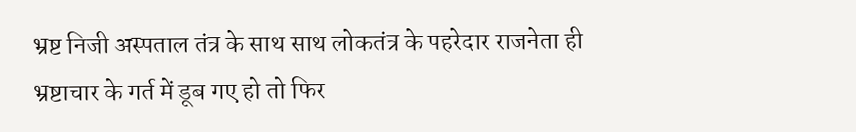भ्रष्ट निजी अस्पताल तंत्र के साथ साथ लोकतंत्र के पहरेदार राजनेता ही भ्रष्टाचार के गर्त में डूब गए हो तो फिर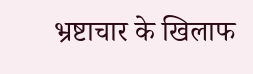भ्रष्टाचार के खिलाफ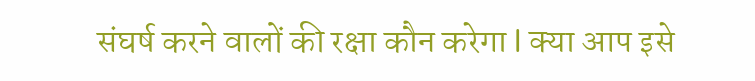संघर्ष करने वालों की रक्षा कौन करेगा l क्या आप इसे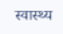स्वास्थ्य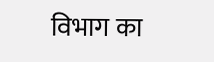विभाग का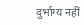दुर्भाग्य नहीं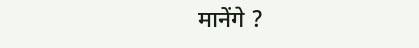मानेंगे ?